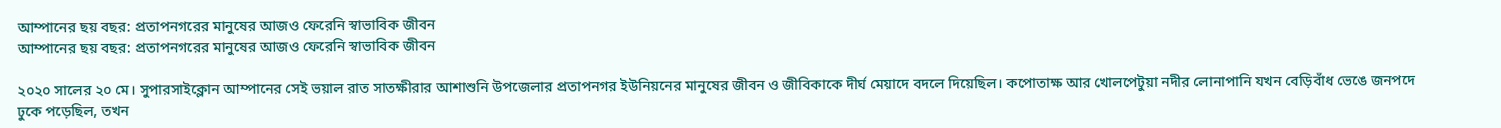আম্পানের ছয় বছর: প্রতাপনগরের মানুষের আজও ফেরেনি স্বাভাবিক জীবন
আম্পানের ছয় বছর: প্রতাপনগরের মানুষের আজও ফেরেনি স্বাভাবিক জীবন

২০২০ সালের ২০ মে। সুপারসাইক্লোন আম্পানের সেই ভয়াল রাত সাতক্ষীরার আশাশুনি উপজেলার প্রতাপনগর ইউনিয়নের মানুষের জীবন ও জীবিকাকে দীর্ঘ মেয়াদে বদলে দিয়েছিল। কপোতাক্ষ আর খোলপেটুয়া নদীর লোনাপানি যখন বেড়িবাঁধ ভেঙে জনপদে ঢুকে পড়েছিল, তখন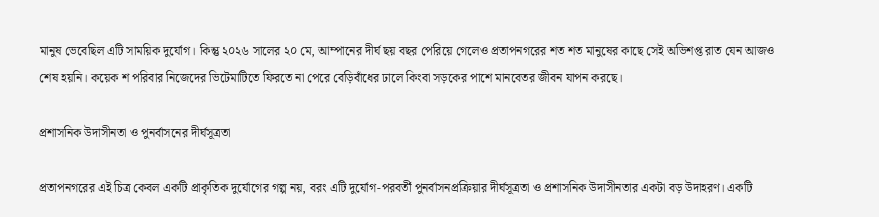মানুষ ভেবেছিল এটি সাময়িক দুর্যোগ। কিন্তু ২০২৬ সালের ২০ মে, আম্পানের দীর্ঘ ছয় বছর পেরিয়ে গেলেও প্রতাপনগরের শত শত মানুষের কাছে সেই অভিশপ্ত রাত যেন আজও শেষ হয়নি। কয়েক শ পরিবার নিজেদের ভিটেমাটিতে ফিরতে না পেরে বেড়িবাঁধের ঢালে কিংবা সড়কের পাশে মানবেতর জীবন যাপন করছে।

প্রশাসনিক উদাসীনতা ও পুনর্বাসনের দীর্ঘসূত্রতা

প্রতাপনগরের এই চিত্র কেবল একটি প্রাকৃতিক দুর্যোগের গল্প নয়, বরং এটি দুর্যোগ-পরবর্তী পুনর্বাসনপ্রক্রিয়ার দীর্ঘসূত্রতা ও প্রশাসনিক উদাসীনতার একটা বড় উদাহরণ। একটি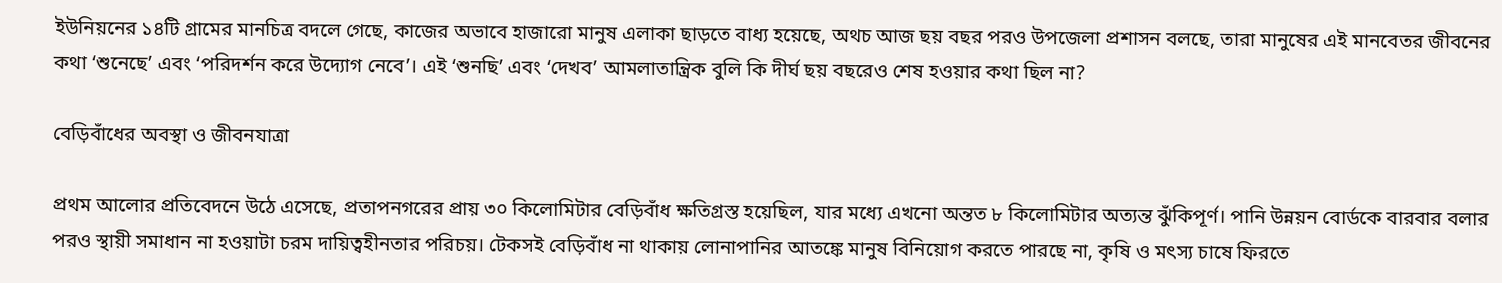ইউনিয়নের ১৪টি গ্রামের মানচিত্র বদলে গেছে, কাজের অভাবে হাজারো মানুষ এলাকা ছাড়তে বাধ্য হয়েছে, অথচ আজ ছয় বছর পরও উপজেলা প্রশাসন বলছে, তারা মানুষের এই মানবেতর জীবনের কথা ‘শুনেছে’ এবং ‘পরিদর্শন করে উদ্যোগ নেবে’। এই ‘শুনছি’ এবং ‘দেখব’ আমলাতান্ত্রিক বুলি কি দীর্ঘ ছয় বছরেও শেষ হওয়ার কথা ছিল না?

বেড়িবাঁধের অবস্থা ও জীবনযাত্রা

প্রথম আলোর প্রতিবেদনে উঠে এসেছে, প্রতাপনগরের প্রায় ৩০ কিলোমিটার বেড়িবাঁধ ক্ষতিগ্রস্ত হয়েছিল, যার মধ্যে এখনো অন্তত ৮ কিলোমিটার অত্যন্ত ঝুঁকিপূর্ণ। পানি উন্নয়ন বোর্ডকে বারবার বলার পরও স্থায়ী সমাধান না হওয়াটা চরম দায়িত্বহীনতার পরিচয়। টেকসই বেড়িবাঁধ না থাকায় লোনাপানির আতঙ্কে মানুষ বিনিয়োগ করতে পারছে না, কৃষি ও মৎস্য চাষে ফিরতে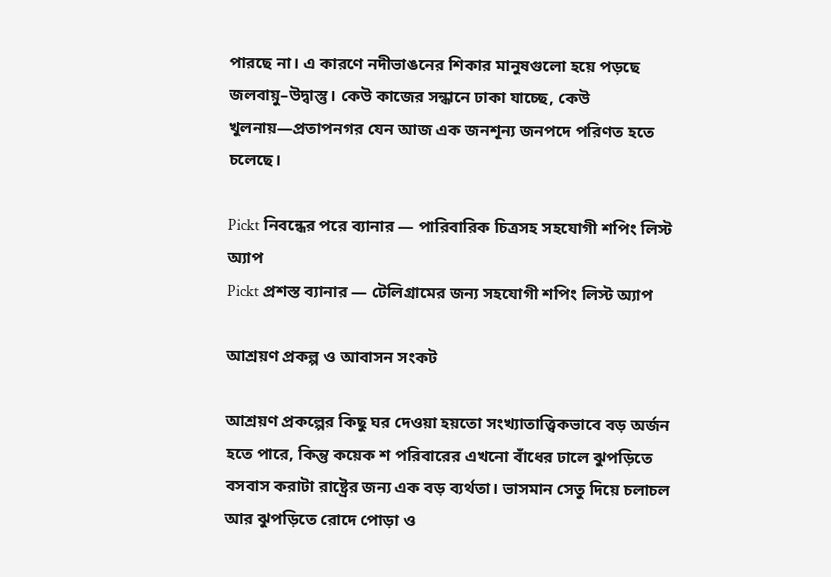পারছে না। এ কারণে নদীভাঙনের শিকার মানুষগুলো হয়ে পড়ছে জলবায়ু–উদ্বাস্তু। কেউ কাজের সন্ধানে ঢাকা যাচ্ছে, কেউ খুলনায়—প্রতাপনগর যেন আজ এক জনশূন্য জনপদে পরিণত হতে চলেছে।

Pickt নিবন্ধের পরে ব্যানার — পারিবারিক চিত্রসহ সহযোগী শপিং লিস্ট অ্যাপ
Pickt প্রশস্ত ব্যানার — টেলিগ্রামের জন্য সহযোগী শপিং লিস্ট অ্যাপ

আশ্রয়ণ প্রকল্প ও আবাসন সংকট

আশ্রয়ণ প্রকল্পের কিছু ঘর দেওয়া হয়তো সংখ্যাতাত্ত্বিকভাবে বড় অর্জন হতে পারে, কিন্তু কয়েক শ পরিবারের এখনো বাঁধের ঢালে ঝুপড়িতে বসবাস করাটা রাষ্ট্রের জন্য এক বড় ব্যর্থতা। ভাসমান সেতু দিয়ে চলাচল আর ঝুপড়িতে রোদে পোড়া ও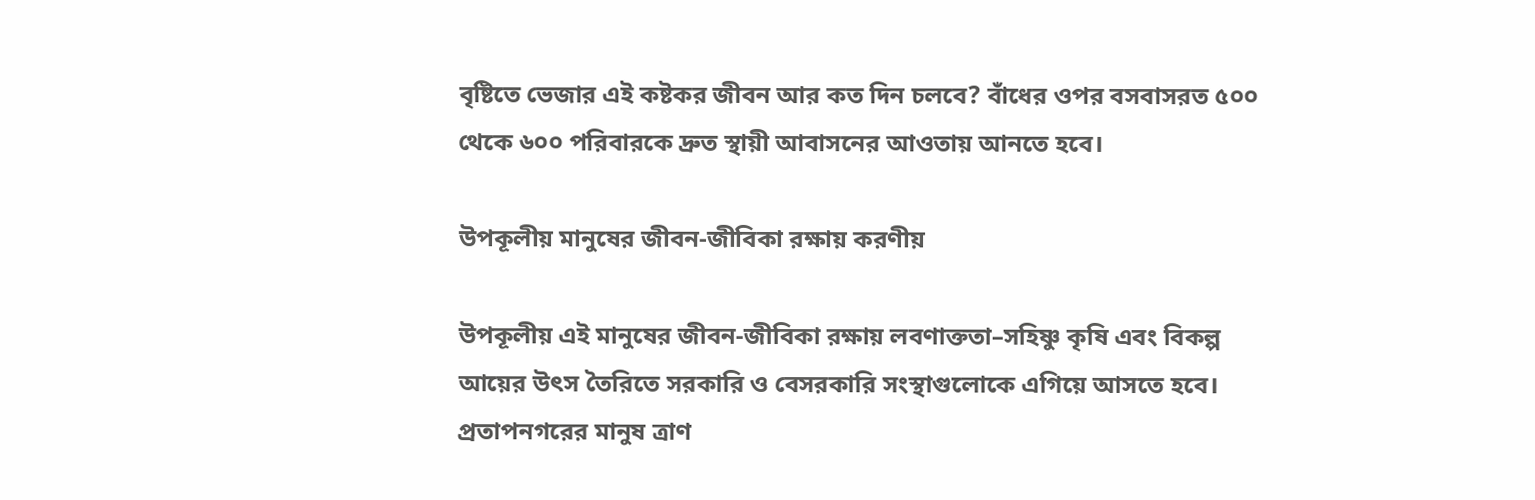বৃষ্টিতে ভেজার এই কষ্টকর জীবন আর কত দিন চলবে? বাঁধের ওপর বসবাসরত ৫০০ থেকে ৬০০ পরিবারকে দ্রুত স্থায়ী আবাসনের আওতায় আনতে হবে।

উপকূলীয় মানুষের জীবন-জীবিকা রক্ষায় করণীয়

উপকূলীয় এই মানুষের জীবন-জীবিকা রক্ষায় লবণাক্ততা–সহিষ্ণু কৃষি এবং বিকল্প আয়ের উৎস তৈরিতে সরকারি ও বেসরকারি সংস্থাগুলোকে এগিয়ে আসতে হবে। প্রতাপনগরের মানুষ ত্রাণ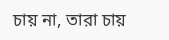চায় না, তারা চায়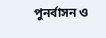পুনর্বাসন ও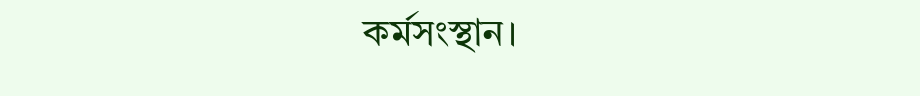কর্মসংস্থান।